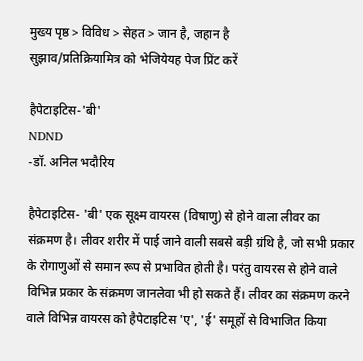मुख्य पृष्ठ > विविध > सेहत > जान है, जहान है
सुझाव/प्रतिक्रियामित्र को भेजियेयह पेज प्रिंट करें

हैपेटाइटिस-'बी'
NDND
-डॉ. अनिल भदौरिय

हैपेटाइटिस- 'बी' एक सूक्ष्म वायरस (विषाणु) से होने वाला लीवर का संक्रमण है। लीवर शरीर में पाई जाने वाली सबसे बड़ी ग्रंथि है, जो सभी प्रकार के रोगाणुओं से समान रूप से प्रभावित होती है। परंतु वायरस से होने वाले विभिन्न प्रकार के संक्रमण जानलेवा भी हो सकते हैं। लीवर का संक्रमण करने वाले विभिन्न वायरस को हैपेटाइटिस 'ए', 'ई' समूहों से विभाजित किया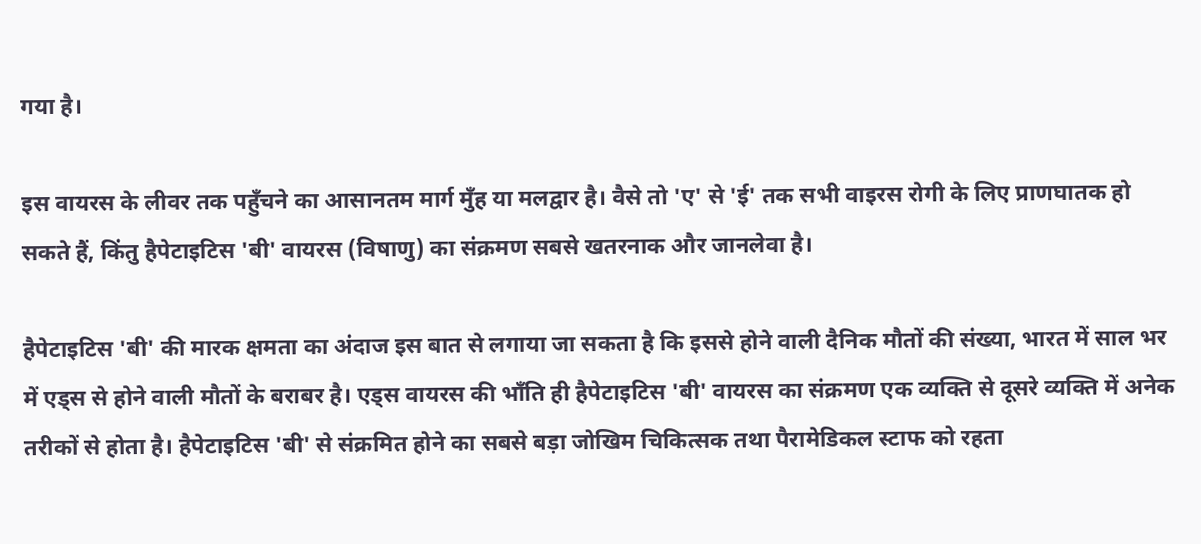गया है।

इस वायरस के लीवर तक पहुँचने का आसानतम मार्ग मुँह या मलद्वार है। वैसे तो 'ए' से 'ई' तक सभी वाइरस रोगी के लिए प्राणघातक हो सकते हैं, किंतु हैपेटाइटिस 'बी' वायरस (विषाणु) का संक्रमण सबसे खतरनाक और जानलेवा है।

हैपेटाइटिस 'बी' की मारक क्षमता का अंदाज इस बात से लगाया जा सकता है कि इससे होने वाली दैनिक मौतों की संख्या, भारत में साल भर में एड्स से होने वाली मौतों के बराबर है। एड्स वायरस की भाँति ही हैपेटाइटिस 'बी' वायरस का संक्रमण एक व्यक्ति से दूसरे व्यक्ति में अनेक तरीकों से होता है। हैपेटाइटिस 'बी' से संक्रमित होने का सबसे बड़ा जोखिम चिकित्सक तथा पैरामेडिकल स्टाफ को रहता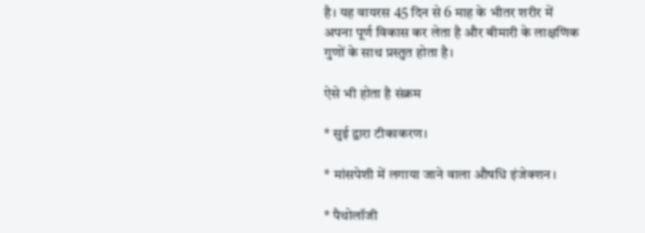है। यह वायरस 45 दिन से 6 माह के भीतर शरीर में अपना पूर्ण विकास कर लेता है और बीमारी के लाक्षणिक गुणों के साथ प्रस्तुत होता है।

ऐसे भी होता है संक्रम

* सुई द्वारा टीकाकरण।

* मांसपेशी में लगाया जाने वाला औषधि इंजेक्शन।

* पैथोलॉजी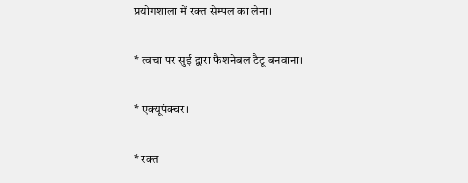प्रयोगशाला में रक्त सेम्पल का लेना।

* त्वचा पर सुई द्वारा फैशनेबल टैटू बनवाना।

* एक्यूपंक्चर।

* रक्त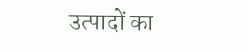उत्पादों का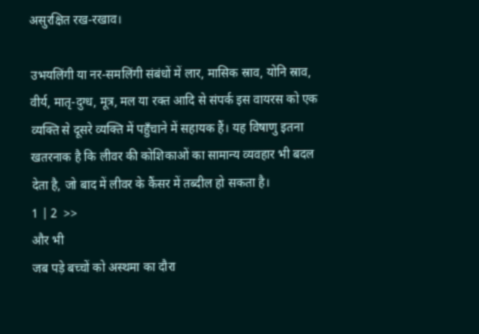असुरक्षित रख-रखाव।

उभयलिंगी या नर-समलिंगी संबंधों में लार, मासिक स्राव, योनि स्राव, वीर्य, मातृ-दुग्ध, मूत्र, मल या रक्त आदि से संपर्क इस वायरस को एक व्यक्ति से दूसरे व्यक्ति में पहुँचाने में सहायक हैं। यह विषाणु इतना खतरनाक है कि लीवर की कोशिकाओं का सामान्य व्यवहार भी बदल देता है, जो बाद में लीवर के कैंसर में तब्दील हो सकता है।
1 | 2  >>
और भी
जब पड़े बच्‍चों को अस्थमा का दौरा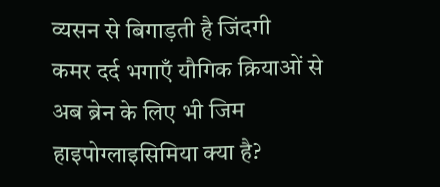व्‍यसन से बिगाड़ती है जिंदगी
कमर दर्द भगाएँ यौगिक क्रियाओं से
अब ब्रेन के लिए भी जिम
हाइपोग्लाइसिमिया क्या है?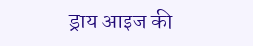ड्राय आइज की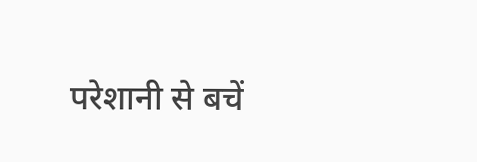परेशानी से बचें